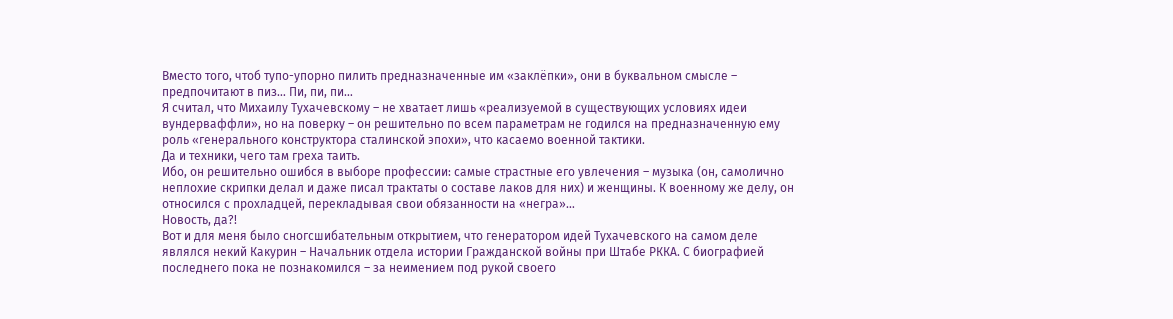Вместо того, чтоб тупо-упорно пилить предназначенные им «заклёпки», они в буквальном смысле – предпочитают в пиз… Пи, пи, пи…
Я считал, что Михаилу Тухачевскому – не хватает лишь «реализуемой в существующих условиях идеи вундерваффли», но на поверку – он решительно по всем параметрам не годился на предназначенную ему роль «генерального конструктора сталинской эпохи», что касаемо военной тактики.
Да и техники, чего там греха таить.
Ибо, он решительно ошибся в выборе профессии: самые страстные его увлечения – музыка (он, самолично неплохие скрипки делал и даже писал трактаты о составе лаков для них) и женщины. К военному же делу, он относился с прохладцей, перекладывая свои обязанности на «негра»…
Новость, да?!
Вот и для меня было сногсшибательным открытием, что генератором идей Тухачевского на самом деле являлся некий Какурин – Начальник отдела истории Гражданской войны при Штабе РККА. С биографией последнего пока не познакомился – за неимением под рукой своего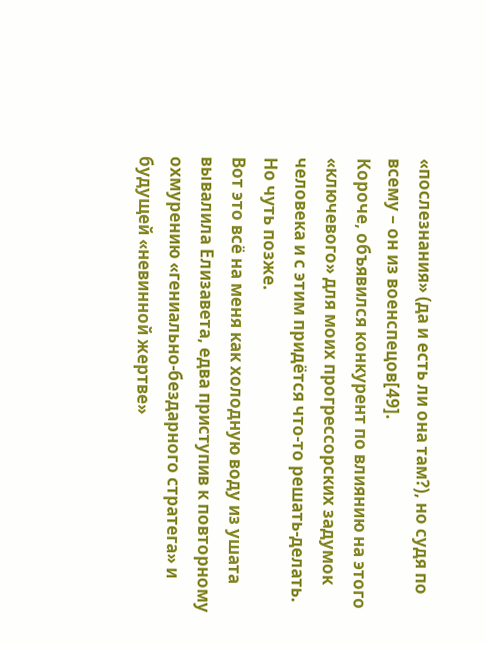«послезнания» (да и есть ли она там?), но судя по всему – он из военспецов[49].
Короче, объявился конкурент по влиянию на этого «ключевого» для моих прогрессорских задумок человека и с этим придётся что-то решать-делать.
Но чуть позже.
Вот это всё на меня как холодную воду из ушата вывалила Елизавета, едва приступив к повторному охмурению «гениально-бездарного стратега» и будущей «невинной жертве»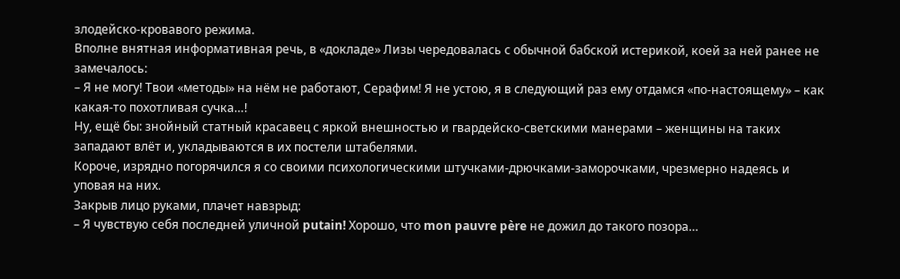злодейско-кровавого режима.
Вполне внятная информативная речь, в «докладе» Лизы чередовалась с обычной бабской истерикой, коей за ней ранее не замечалось:
– Я не могу! Твои «методы» на нём не работают, Серафим! Я не устою, я в следующий раз ему отдамся «по-настоящему» – как какая-то похотливая сучка…!
Ну, ещё бы: знойный статный красавец с яркой внешностью и гвардейско-светскими манерами – женщины на таких западают влёт и, укладываются в их постели штабелями.
Короче, изрядно погорячился я со своими психологическими штучками-дрючками-заморочками, чрезмерно надеясь и уповая на них.
Закрыв лицо руками, плачет навзрыд:
– Я чувствую себя последней уличной putain! Хорошо, что mon pauvre père не дожил до такого позора…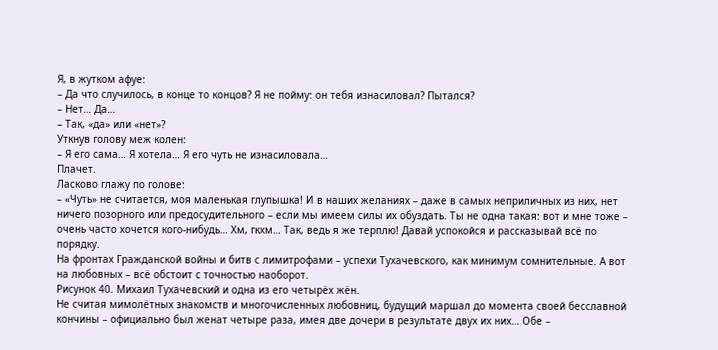Я, в жутком афуе:
– Да что случилось, в конце то концов? Я не пойму: он тебя изнасиловал? Пытался?
– Нет… Да…
– Так, «да» или «нет»?
Уткнув голову меж колен:
– Я его сама… Я хотела… Я его чуть не изнасиловала…
Плачет.
Ласково глажу по голове:
– «Чуть» не считается, моя маленькая глупышка! И в наших желаниях – даже в самых неприличных из них, нет ничего позорного или предосудительного – если мы имеем силы их обуздать. Ты не одна такая: вот и мне тоже – очень часто хочется кого-нибудь… Хм, гкхм… Так, ведь я же терплю! Давай успокойся и рассказывай всё по порядку.
На фронтах Гражданской войны и битв с лимитрофами – успехи Тухачевского, как минимум сомнительные. А вот на любовных – всё обстоит с точностью наоборот.
Рисунок 40. Михаил Тухачевский и одна из его четырёх жён.
Не считая мимолётных знакомств и многочисленных любовниц, будущий маршал до момента своей бесславной кончины – официально был женат четыре раза, имея две дочери в результате двух их них… Обе –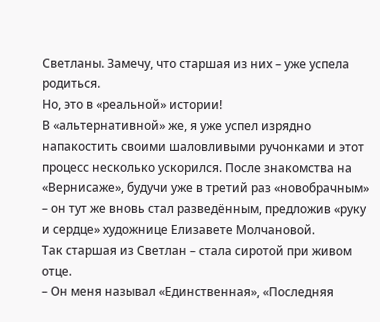Светланы. Замечу, что старшая из них – уже успела родиться.
Но, это в «реальной» истории!
В «альтернативной» же, я уже успел изрядно напакостить своими шаловливыми ручонками и этот процесс несколько ускорился. После знакомства на «Вернисаже», будучи уже в третий раз «новобрачным» – он тут же вновь стал разведённым, предложив «руку и сердце» художнице Елизавете Молчановой.
Так старшая из Светлан – стала сиротой при живом отце.
– Он меня называл «Единственная», «Последняя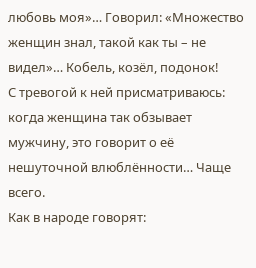любовь моя»… Говорил: «Множество женщин знал, такой как ты – не видел»… Кобель, козёл, подонок!
С тревогой к ней присматриваюсь: когда женщина так обзывает мужчину, это говорит о её нешуточной влюблённости… Чаще всего.
Как в народе говорят: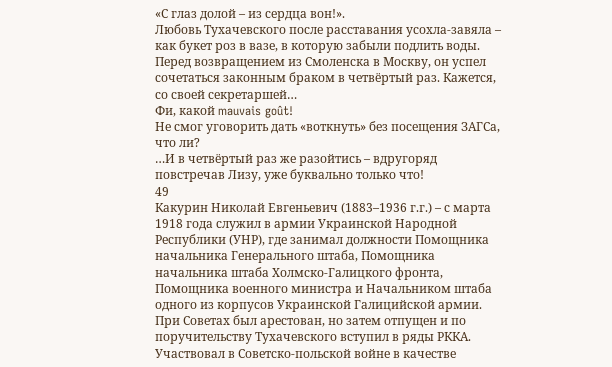«С глаз долой – из сердца вон!».
Любовь Тухачевского после расставания усохла-завяла – как букет роз в вазе, в которую забыли подлить воды. Перед возвращением из Смоленска в Москву, он успел сочетаться законным браком в четвёртый раз. Кажется, со своей секретаршей…
Фи, какой mauvais goût!
Не смог уговорить дать «воткнуть» без посещения ЗАГСа, что ли?
…И в четвёртый раз же разойтись – вдругоряд повстречав Лизу, уже буквально только что!
49
Какурин Николай Евгеньевич (1883–1936 г.г.) – с марта 1918 года служил в армии Украинской Народной Республики (УНР), где занимал должности Помощника начальника Генерального штаба, Помощника начальника штаба Холмско-Галицкого фронта, Помощника военного министра и Начальником штаба одного из корпусов Украинской Галицийской армии.
При Советах был арестован, но затем отпущен и по поручительству Тухачевского вступил в ряды РККА. Участвовал в Советско-польской войне в качестве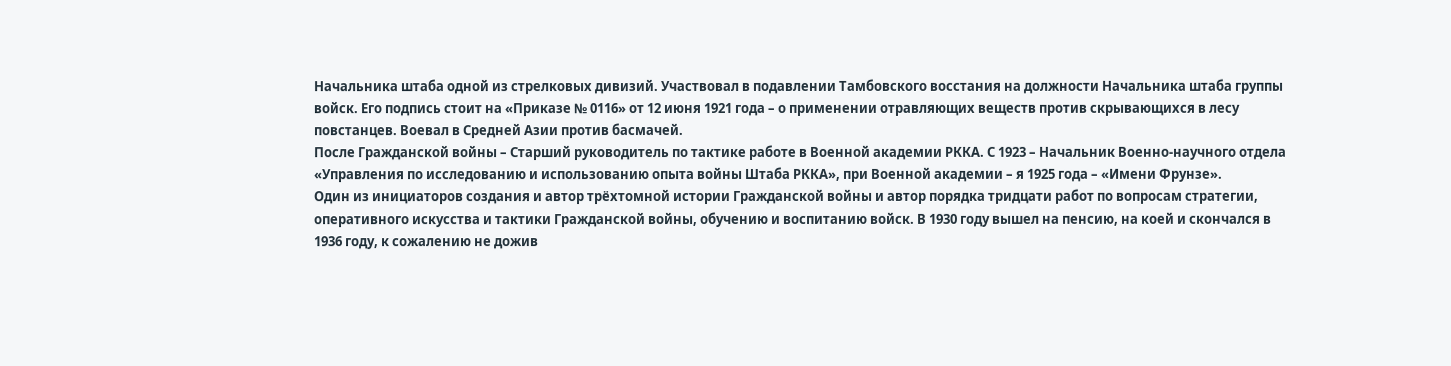Начальника штаба одной из стрелковых дивизий. Участвовал в подавлении Тамбовского восстания на должности Начальника штаба группы войск. Его подпись стоит на «Приказе № 0116» от 12 июня 1921 года – о применении отравляющих веществ против скрывающихся в лесу повстанцев. Воевал в Средней Азии против басмачей.
После Гражданской войны – Старший руководитель по тактике работе в Военной академии РККА. С 1923 – Начальник Военно-научного отдела «Управления по исследованию и использованию опыта войны Штаба РККА», при Военной академии – я 1925 года – «Имени Фрунзе».
Один из инициаторов создания и автор трёхтомной истории Гражданской войны и автор порядка тридцати работ по вопросам стратегии, оперативного искусства и тактики Гражданской войны, обучению и воспитанию войск. В 1930 году вышел на пенсию, на коей и скончался в 1936 году, к сожалению не дожив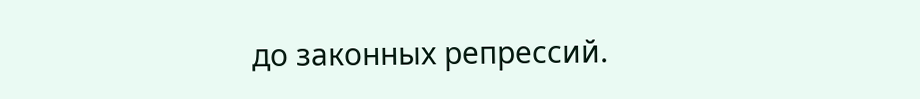до законных репрессий.